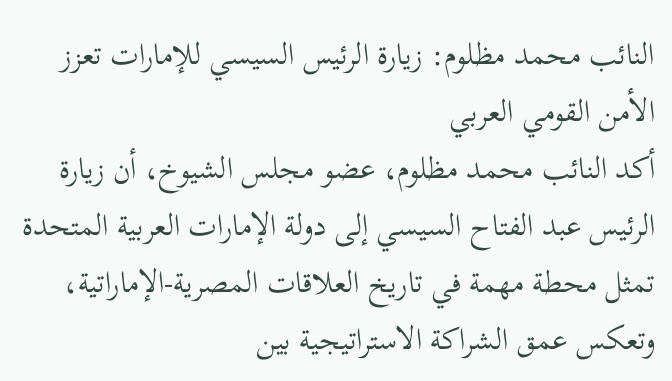النائب محمد مظلوم: زيارة الرئيس السيسي للإمارات تعزز الأمن القومي العربي
أكد النائب محمد مظلوم، عضو مجلس الشيوخ، أن زيارة الرئيس عبد الفتاح السيسي إلى دولة الإمارات العربية المتحدة تمثل محطة مهمة في تاريخ العلاقات المصرية-الإماراتية، وتعكس عمق الشراكة الاستراتيجية بين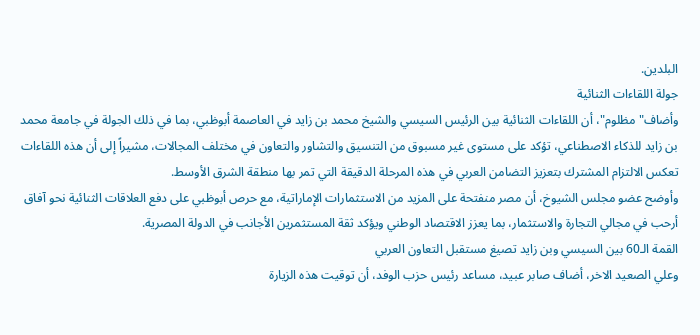البلدين.
جولة اللقاءات الثنائية
وأضاف"مظلوم"، أن اللقاءات الثنائية بين الرئيس السيسي والشيخ محمد بن زايد في العاصمة أبوظبي، بما في ذلك الجولة في جامعة محمد بن زايد للذكاء الاصطناعي، تؤكد على مستوى غير مسبوق من التنسيق والتشاور والتعاون في مختلف المجالات، مشيراً إلى أن هذه اللقاءات تعكس الالتزام المشترك بتعزيز التضامن العربي في هذه المرحلة الدقيقة التي تمر بها منطقة الشرق الأوسط.
وأوضح عضو مجلس الشيوخ، أن مصر منفتحة على المزيد من الاستثمارات الإماراتية، مع حرص أبوظبي على دفع العلاقات الثنائية نحو آفاق أرحب في مجالي التجارة والاستثمار، بما يعزز الاقتصاد الوطني ويؤكد ثقة المستثمرين الأجانب في الدولة المصرية.
القمة الـ60 بين السيسي وبن زايد تصيغ مستقبل التعاون العربي
وعلي الصعيد الاخر، أضاف صابر عبيد، مساعد رئيس حزب الوفد، أن توقيت هذه الزيارة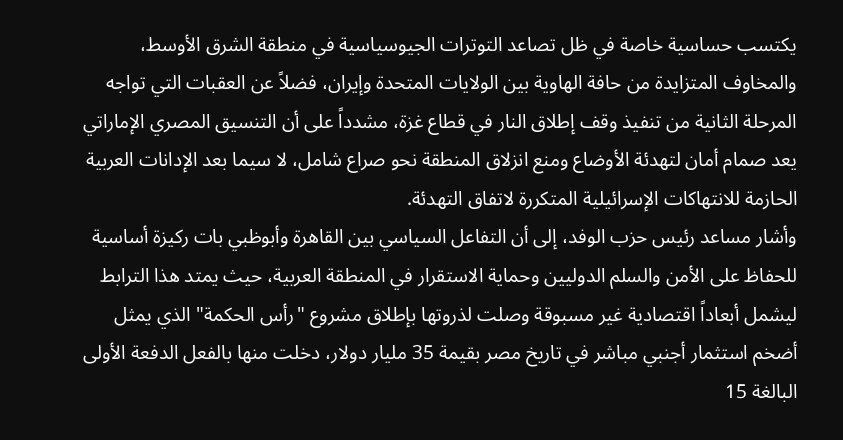يكتسب حساسية خاصة في ظل تصاعد التوترات الجيوسياسية في منطقة الشرق الأوسط، والمخاوف المتزايدة من حافة الهاوية بين الولايات المتحدة وإيران، فضلاً عن العقبات التي تواجه المرحلة الثانية من تنفيذ وقف إطلاق النار في قطاع غزة، مشدداً على أن التنسيق المصري الإماراتي يعد صمام أمان لتهدئة الأوضاع ومنع انزلاق المنطقة نحو صراع شامل، لا سيما بعد الإدانات العربية الحازمة للانتهاكات الإسرائيلية المتكررة لاتفاق التهدئة.
وأشار مساعد رئيس حزب الوفد، إلى أن التفاعل السياسي بين القاهرة وأبوظبي بات ركيزة أساسية للحفاظ على الأمن والسلم الدوليين وحماية الاستقرار في المنطقة العربية، حيث يمتد هذا الترابط ليشمل أبعاداً اقتصادية غير مسبوقة وصلت لذروتها بإطلاق مشروع "رأس الحكمة" الذي يمثل أضخم استثمار أجنبي مباشر في تاريخ مصر بقيمة 35 مليار دولار، دخلت منها بالفعل الدفعة الأولى البالغة 15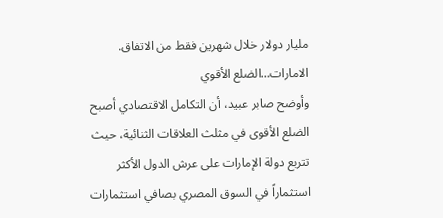مليار دولار خلال شهرين فقط من الاتفاق.
الامارات…الضلع الأقوي
وأوضح صابر عبيد، أن التكامل الاقتصادي أصبح الضلع الأقوى في مثلث العلاقات الثنائية، حيث تتربع دولة الإمارات على عرش الدول الأكثر استثماراً في السوق المصري بصافي استثمارات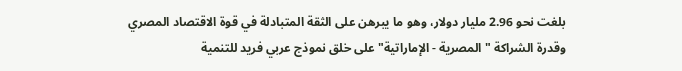بلغت نحو 2.96 مليار دولار، وهو ما يبرهن على الثقة المتبادلة في قوة الاقتصاد المصري وقدرة الشراكة "المصرية - الإماراتية" على خلق نموذج عربي فريد للتنمية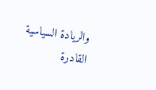والريادة السياسية القادرة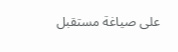على صياغة مستقبل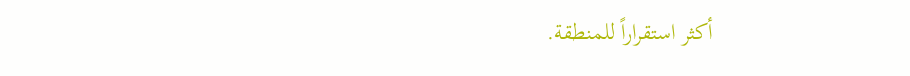أكثر استقراراً للمنطقة.